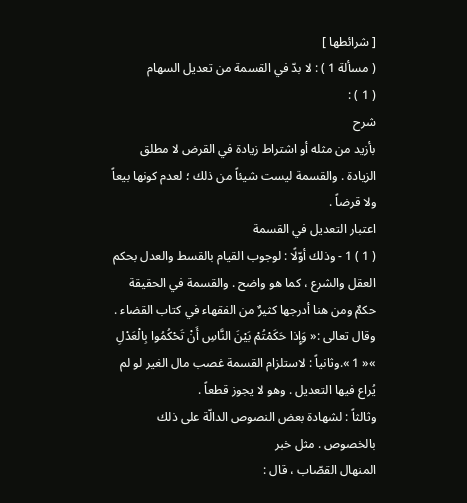[ شرائطها ]
( مسألة 1 ) : لا بدّ في القسمة من تعديل السهام
( 1 ) :
شرح
بأزيد من مثله أو اشتراط زيادة في القرض لا مطلق الزيادة . والقسمة ليست شيئاً من ذلك ؛ لعدم كونها بيعاً ولا قرضاً .
اعتبار التعديل في القسمة
( 1 ) 1 - وذلك أوّلًا : لوجوب القيام بالقسط والعدل بحكم العقل والشرع ، كما هو واضح . والقسمة في الحقيقة حكمٌ ومن هنا أدرجها كثيرٌ من الفقهاء في كتاب القضاء . وقال تعالى :« وَإِذا حَكَمْتُمْ بَيْنَ النَّاسِ أَنْ تَحْكُمُوا بِالْعَدْلِ »« 1 ».وثانياً : لاستلزام القسمة غصب مال الغير لو لم يُراع فيها التعديل . وهو لا يجوز قطعاً .
وثالثاً : لشهادة بعض النصوص الدالّة على ذلك بالخصوص . مثل خبر
المنهال القصّاب ، قال :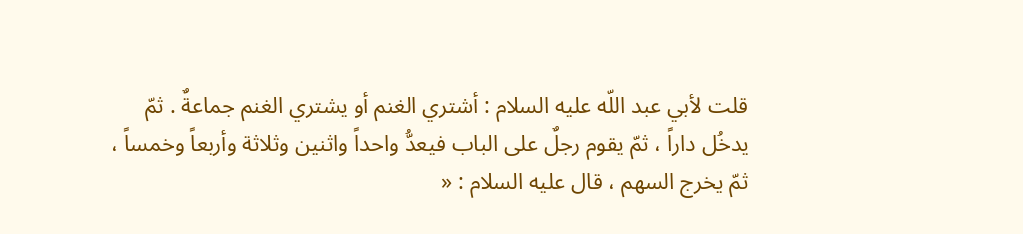قلت لأبي عبد اللّه عليه السلام : أشتري الغنم أو يشتري الغنم جماعةٌ . ثمّ يدخُل داراً ، ثمّ يقوم رجلٌ على الباب فيعدُّ واحداً واثنين وثلاثة وأربعاً وخمساً ، ثمّ يخرج السهم ، قال عليه السلام : «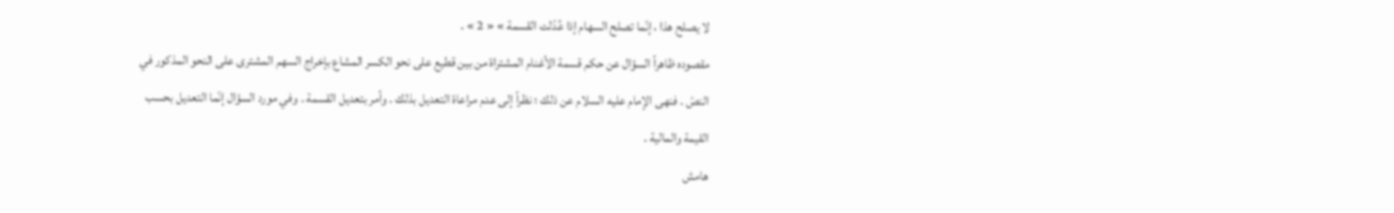لا يصلح هذا ، إنّما تصلح السهام إذا عُدّلت القسمة » « 2 » .
مقصوده ظاهراً السؤال عن حكم قسمة الأغنام المشتراة من بين قطيع على نحو الكسر المشاع بإخراج السهم المشترى على النحو المذكور في النصّ . فنهى الإمام عليه السلام عن ذلك ؛ نظراً إلى عدم مراعاة التعديل بذلك . وأمر بتعديل القسمة . وفي مورد السؤال إنّما التعديل بحسب القيمة والمالية .
هامش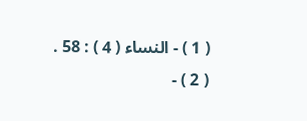( 1 ) - النساء ( 4 ) : 58 .
( 2 ) -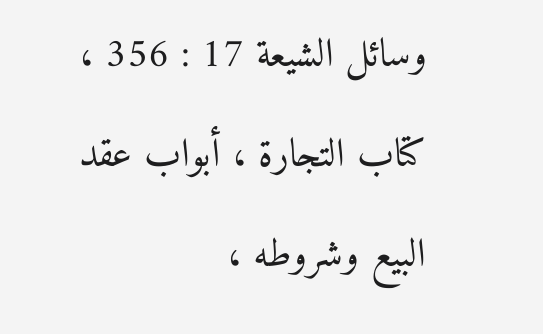وسائل الشيعة 17 : 356 ، كتاب التجارة ، أبواب عقد البيع وشروطه ،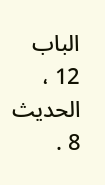الباب 12 ، الحديث 8 .